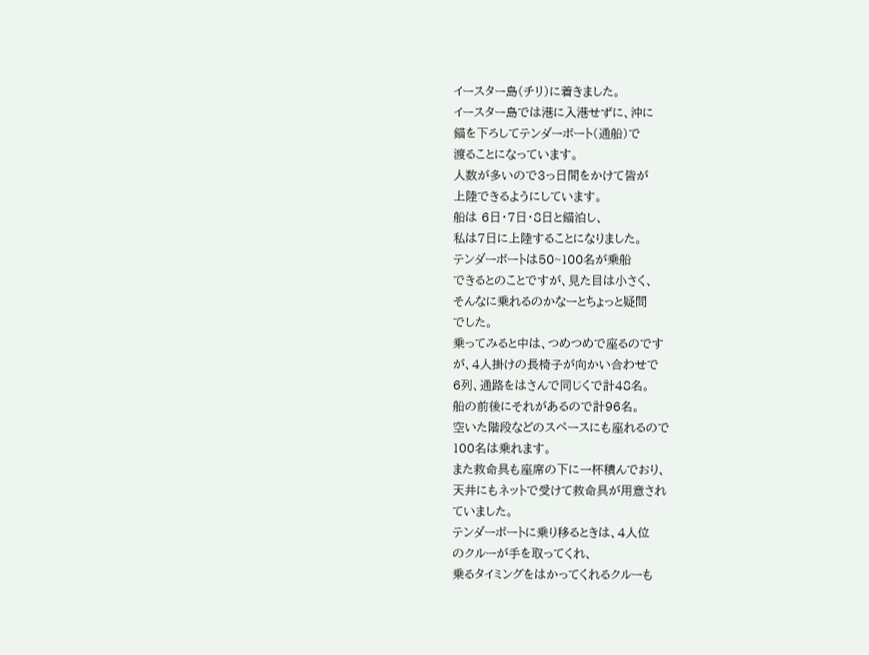イースター島(チリ)に着きました。
イースター島では港に入港せずに、沖に
錨を下ろしてテンダーボート(通船)で
渡ることになっています。
人数が多いので3っ日間をかけて皆が
上陸できるようにしています。
船は 6日・7日・8日と錨泊し、
私は7日に上陸することになりました。
テンダーボートは50~100名が乗船
できるとのことですが、見た目は小さく、
そんなに乗れるのかなーとちょっと疑問
でした。
乗ってみると中は、つめつめで座るのです
が、4人掛けの長椅子が向かい合わせで
6列、通路をはさんで同じくで計48名。
船の前後にそれがあるので計96名。
空いた階段などのスペースにも座れるので
100名は乗れます。
また救命具も座席の下に一杯積んでおり、
天井にもネットで受けて救命具が用意され
ていました。
テンダーボートに乗り移るときは、4人位
のクルーが手を取ってくれ、
乗るタイミングをはかってくれるクルーも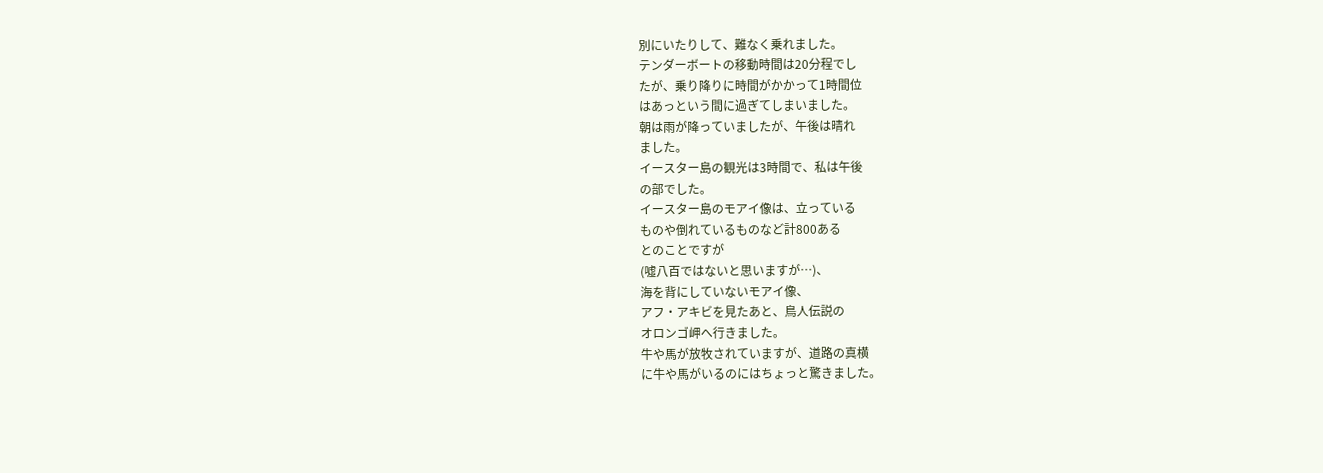別にいたりして、難なく乗れました。
テンダーボートの移動時間は20分程でし
たが、乗り降りに時間がかかって1時間位
はあっという間に過ぎてしまいました。
朝は雨が降っていましたが、午後は晴れ
ました。
イースター島の観光は3時間で、私は午後
の部でした。
イースター島のモアイ像は、立っている
ものや倒れているものなど計800ある
とのことですが
(噓八百ではないと思いますが…)、
海を背にしていないモアイ像、
アフ・アキビを見たあと、鳥人伝説の
オロンゴ岬へ行きました。
牛や馬が放牧されていますが、道路の真横
に牛や馬がいるのにはちょっと驚きました。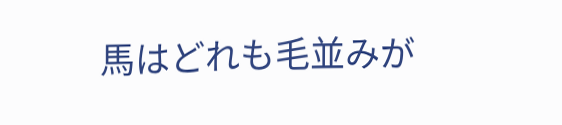馬はどれも毛並みが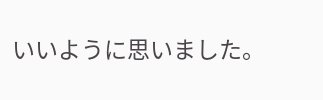いいように思いました。